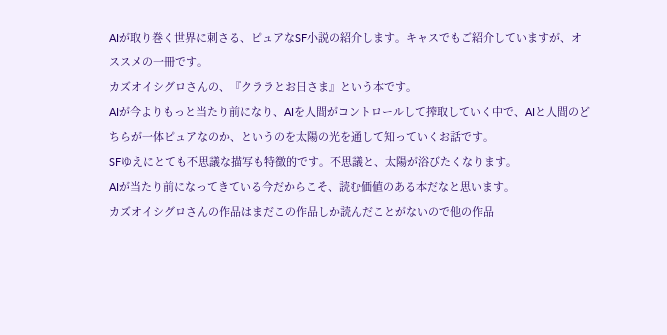AIが取り巻く世界に刺さる、ピュアなSF小説の紹介します。キャスでもご紹介していますが、オススメの一冊です。
カズオイシグロさんの、『クララとお日さま』という本です。
AIが今よりもっと当たり前になり、AIを人間がコントロールして搾取していく中で、AIと人間のどちらが一体ピュアなのか、というのを太陽の光を通して知っていくお話です。
SFゆえにとても不思議な描写も特徴的です。不思議と、太陽が浴びたくなります。
AIが当たり前になってきている今だからこそ、読む価値のある本だなと思います。
カズオイシグロさんの作品はまだこの作品しか読んだことがないので他の作品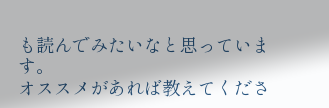も読んでみたいなと思っています。
オススメがあれば教えてくださ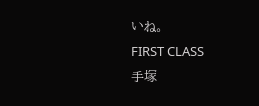いね。
FIRST CLASS
手塚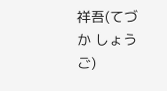祥吾(てづか しょうご)